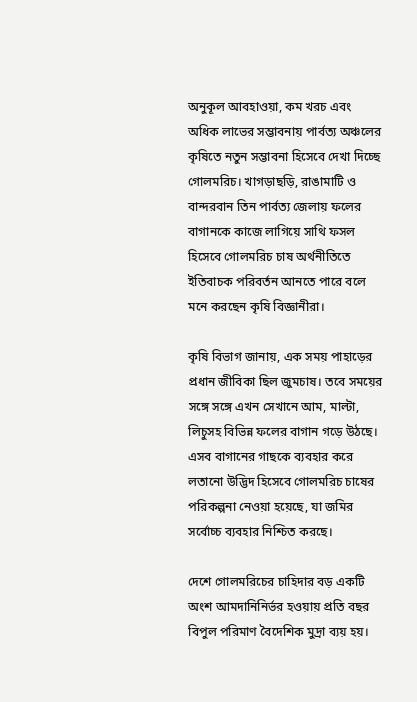অনুকূল আবহাওয়া, কম খরচ এবং অধিক লাভের সম্ভাবনায় পার্বত্য অঞ্চলের কৃষিতে নতুন সম্ভাবনা হিসেবে দেখা দিচ্ছে গোলমরিচ। খাগড়াছড়ি, রাঙামাটি ও বান্দরবান তিন পার্বত্য জেলায় ফলের বাগানকে কাজে লাগিয়ে সাথি ফসল হিসেবে গোলমরিচ চাষ অর্থনীতিতে ইতিবাচক পরিবর্তন আনতে পারে বলে মনে করছেন কৃষি বিজ্ঞানীরা।

কৃষি বিভাগ জানায়, এক সময় পাহাড়ের প্রধান জীবিকা ছিল জুমচাষ। তবে সময়ের সঙ্গে সঙ্গে এখন সেখানে আম, মাল্টা, লিচুসহ বিভিন্ন ফলের বাগান গড়ে উঠছে। এসব বাগানের গাছকে ব্যবহার করে লতানো উদ্ভিদ হিসেবে গোলমরিচ চাষের পরিকল্পনা নেওয়া হয়েছে, যা জমির সর্বোচ্চ ব্যবহার নিশ্চিত করছে।

দেশে গোলমরিচের চাহিদার বড় একটি অংশ আমদানিনির্ভর হওয়ায় প্রতি বছর বিপুল পরিমাণ বৈদেশিক মুদ্রা ব্যয় হয়।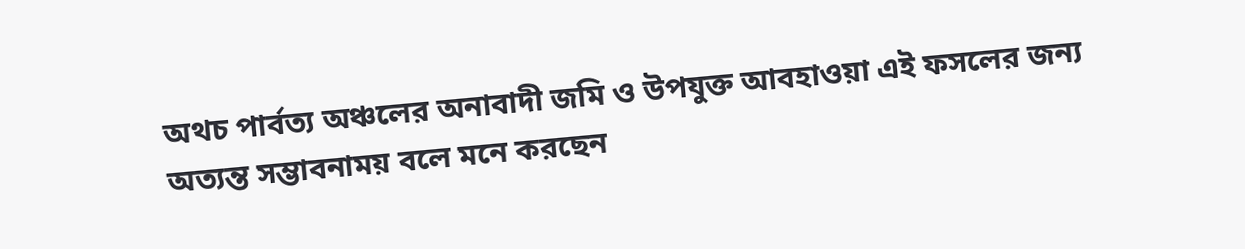অথচ পার্বত্য অঞ্চলের অনাবাদী জমি ও উপযুক্ত আবহাওয়া এই ফসলের জন্য অত্যন্ত সম্ভাবনাময় বলে মনে করছেন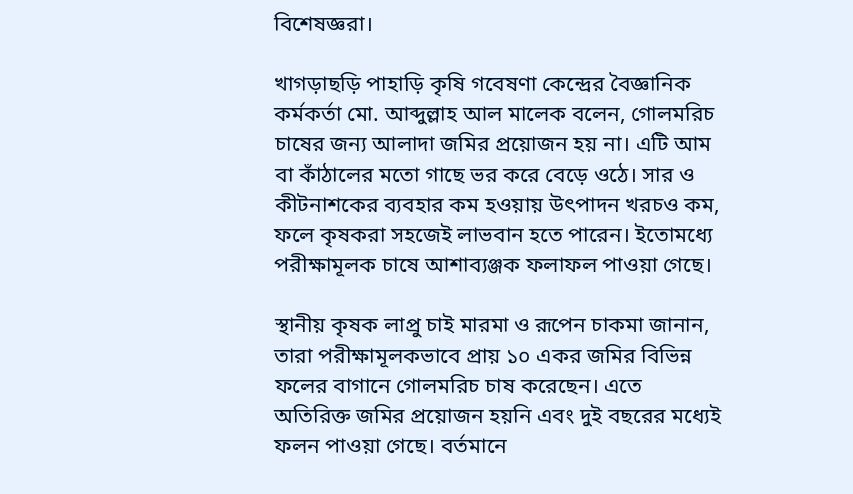বিশেষজ্ঞরা।

খাগড়াছড়ি পাহাড়ি কৃষি গবেষণা কেন্দ্রের বৈজ্ঞানিক কর্মকর্তা মো. আব্দুল্লাহ আল মালেক বলেন, গোলমরিচ চাষের জন্য আলাদা জমির প্রয়োজন হয় না। এটি আম বা কাঁঠালের মতো গাছে ভর করে বেড়ে ওঠে। সার ও কীটনাশকের ব্যবহার কম হওয়ায় উৎপাদন খরচও কম, ফলে কৃষকরা সহজেই লাভবান হতে পারেন। ইতোমধ্যে পরীক্ষামূলক চাষে আশাব্যঞ্জক ফলাফল পাওয়া গেছে।

স্থানীয় কৃষক লাপ্রু চাই মারমা ও রূপেন চাকমা জানান, তারা পরীক্ষামূলকভাবে প্রায় ১০ একর জমির বিভিন্ন ফলের বাগানে গোলমরিচ চাষ করেছেন। এতে অতিরিক্ত জমির প্রয়োজন হয়নি এবং দুই বছরের মধ্যেই ফলন পাওয়া গেছে। বর্তমানে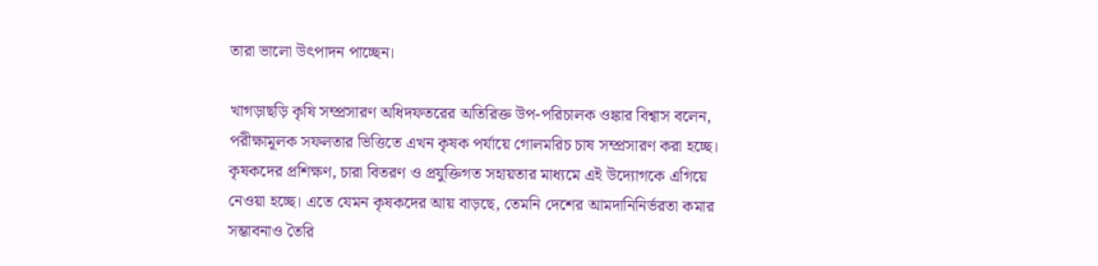তারা ভালো উৎপাদন পাচ্ছেন।

খাগড়াছড়ি কৃষি সম্প্রসারণ অধিদফতরের অতিরিক্ত উপ-পরিচালক ওঙ্কার বিশ্বাস বলেন, পরীক্ষামূলক সফলতার ভিত্তিতে এখন কৃষক পর্যায়ে গোলমরিচ চাষ সম্প্রসারণ করা হচ্ছে। কৃষকদের প্রশিক্ষণ, চারা বিতরণ ও প্রযুক্তিগত সহায়তার মাধ্যমে এই উদ্যোগকে এগিয়ে নেওয়া হচ্ছে। এতে যেমন কৃষকদের আয় বাড়ছে, তেমনি দেশের আমদানিনির্ভরতা কমার সম্ভাবনাও তৈরি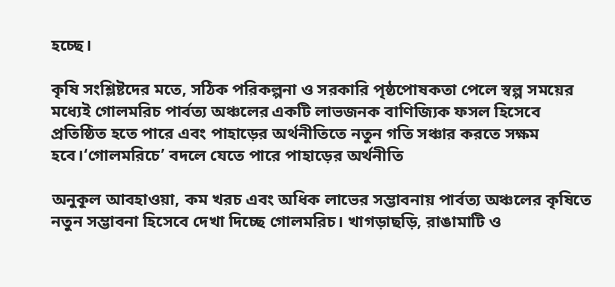হচ্ছে।

কৃষি সংশ্লিষ্টদের মতে, সঠিক পরিকল্পনা ও সরকারি পৃষ্ঠপোষকতা পেলে স্বল্প সময়ের মধ্যেই গোলমরিচ পার্বত্য অঞ্চলের একটি লাভজনক বাণিজ্যিক ফসল হিসেবে প্রতিষ্ঠিত হতে পারে এবং পাহাড়ের অর্থনীতিতে নতুন গতি সঞ্চার করতে সক্ষম হবে।‘গোলমরিচে’ বদলে যেতে পারে পাহাড়ের অর্থনীতি

অনুকূল আবহাওয়া, কম খরচ এবং অধিক লাভের সম্ভাবনায় পার্বত্য অঞ্চলের কৃষিতে নতুন সম্ভাবনা হিসেবে দেখা দিচ্ছে গোলমরিচ। খাগড়াছড়ি, রাঙামাটি ও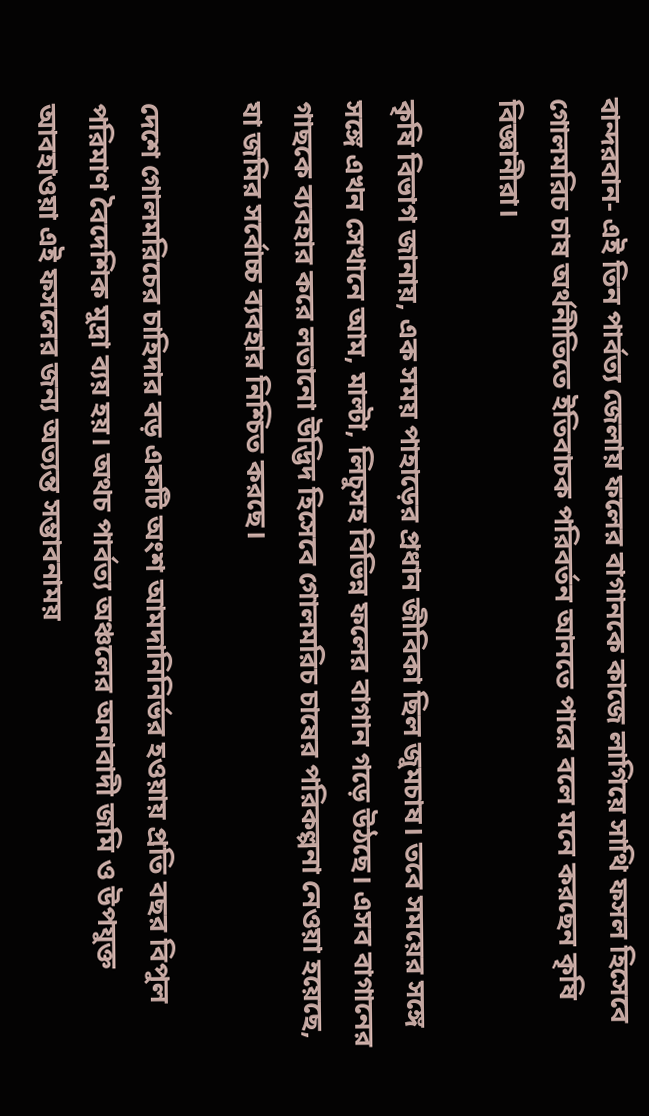বান্দরবান- এই তিন পার্বত্য জেলায় ফলের বাগানকে কাজে লাগিয়ে সাথি ফসল হিসেবে গোলমরিচ চাষ অর্থনীতিতে ইতিবাচক পরিবর্তন আনতে পারে বলে মনে করছেন কৃষি বিজ্ঞানীরা।

কৃষি বিভাগ জানায়, এক সময় পাহাড়ের প্রধান জীবিকা ছিল জুমচাষ। তবে সময়ের সঙ্গে সঙ্গে এখন সেখানে আম, মাল্টা, লিচুসহ বিভিন্ন ফলের বাগান গড়ে উঠছে। এসব বাগানের গাছকে ব্যবহার করে লতানো উদ্ভিদ হিসেবে গোলমরিচ চাষের পরিকল্পনা নেওয়া হয়েছে, যা জমির সর্বোচ্চ ব্যবহার নিশ্চিত করছে।

দেশে গোলমরিচের চাহিদার বড় একটি অংশ আমদানিনির্ভর হওয়ায় প্রতি বছর বিপুল পরিমাণ বৈদেশিক মুদ্রা ব্যয় হয়। অথচ পার্বত্য অঞ্চলের অনাবাদী জমি ও উপযুক্ত আবহাওয়া এই ফসলের জন্য অত্যন্ত সম্ভাবনাময়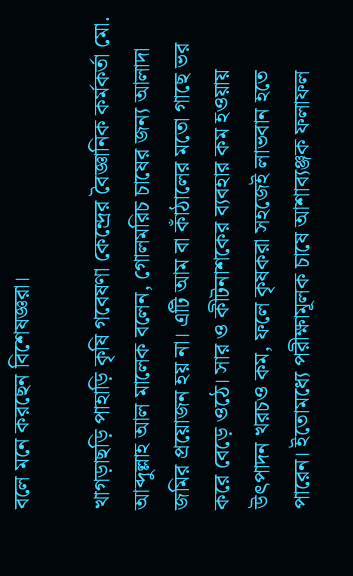বলে মনে করছেন বিশেষজ্ঞরা।

খাগড়াছড়ি পাহাড়ি কৃষি গবেষণা কেন্দ্রের বৈজ্ঞানিক কর্মকর্তা মো. আব্দুল্লাহ আল মালেক বলেন, গোলমরিচ চাষের জন্য আলাদা জমির প্রয়োজন হয় না। এটি আম বা কাঁঠালের মতো গাছে ভর করে বেড়ে ওঠে। সার ও কীটনাশকের ব্যবহার কম হওয়ায় উৎপাদন খরচও কম, ফলে কৃষকরা সহজেই লাভবান হতে পারেন। ইতোমধ্যে পরীক্ষামূলক চাষে আশাব্যঞ্জক ফলাফল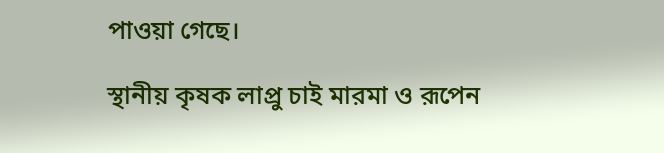পাওয়া গেছে।

স্থানীয় কৃষক লাপ্রু চাই মারমা ও রূপেন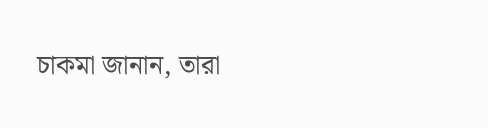চাকমা জানান, তারা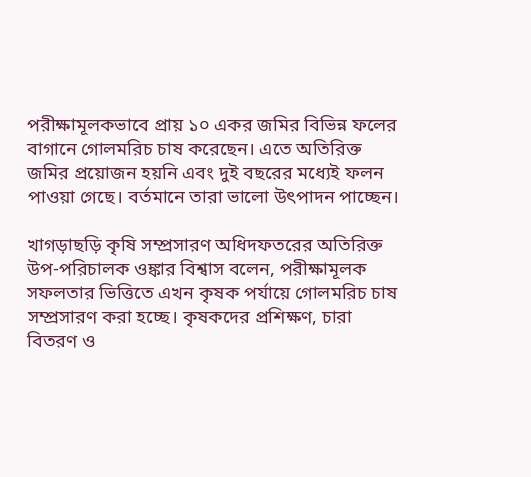পরীক্ষামূলকভাবে প্রায় ১০ একর জমির বিভিন্ন ফলের বাগানে গোলমরিচ চাষ করেছেন। এতে অতিরিক্ত জমির প্রয়োজন হয়নি এবং দুই বছরের মধ্যেই ফলন পাওয়া গেছে। বর্তমানে তারা ভালো উৎপাদন পাচ্ছেন।

খাগড়াছড়ি কৃষি সম্প্রসারণ অধিদফতরের অতিরিক্ত উপ-পরিচালক ওঙ্কার বিশ্বাস বলেন, পরীক্ষামূলক সফলতার ভিত্তিতে এখন কৃষক পর্যায়ে গোলমরিচ চাষ সম্প্রসারণ করা হচ্ছে। কৃষকদের প্রশিক্ষণ, চারা বিতরণ ও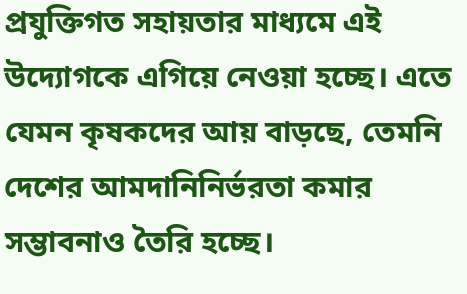প্রযুক্তিগত সহায়তার মাধ্যমে এই উদ্যোগকে এগিয়ে নেওয়া হচ্ছে। এতে যেমন কৃষকদের আয় বাড়ছে, তেমনি দেশের আমদানিনির্ভরতা কমার সম্ভাবনাও তৈরি হচ্ছে।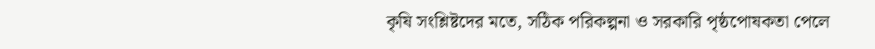কৃষি সংশ্লিষ্টদের মতে, সঠিক পরিকল্পনা ও সরকারি পৃষ্ঠপোষকতা পেলে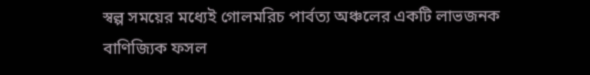স্বল্প সময়ের মধ্যেই গোলমরিচ পার্বত্য অঞ্চলের একটি লাভজনক বাণিজ্যিক ফসল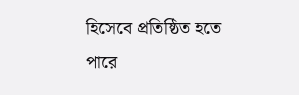হিসেবে প্রতিষ্ঠিত হতে পারে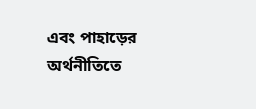এবং পাহাড়ের অর্থনীতিতে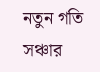নতুন গতি সঞ্চার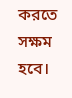করতে সক্ষম হবে।